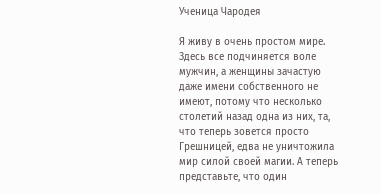Ученица Чародея

Я живу в очень простом мире. Здесь все подчиняется воле мужчин, а женщины зачастую даже имени собственного не имеют, потому что несколько столетий назад одна из них, та, что теперь зовется просто Грешницей, едва не уничтожила мир силой своей магии. А теперь представьте, что один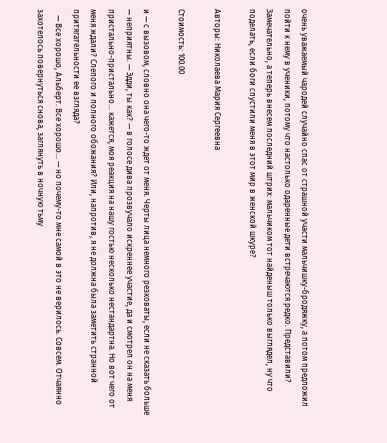очень уважаемый чародей случайно спас от страшной участи мальчишку-бродяжку, а потом предложил пойти к нему в ученики, потому что настолько одаренные дети встречаются редко. Представили? Замечательно, а теперь внесем последний штрих: мальчиком тот найденыш только выглядел, ну что поделать, если боги спустили меня в этот мир в женской шкуре?

Авторы: Николаева Мария Сергеевна

Стоимость: 100.00

и — с вызовом, словно она чего-то ждет от меня. Черты лица немного резковаты, если не сказать больше — неприятны. — Эдди, ты как? — в голосе дива прозвучало искреннее участие, да и смотрел он на меня пристально-пристально… кажется, моя реакция на нашу гостью несколько нестандартна. Но вот чего от меня ждали? Слепого и полного обожания? Или, напротив, я не должна была заметить странной притягательности ее взгляда?
   — Все хорошо, Альберт. Все хорошо… — но почему-то мне самой в это не верилось. Совсем. Отчаянно захотелось повернуться снова, заглянуть в ночную тьму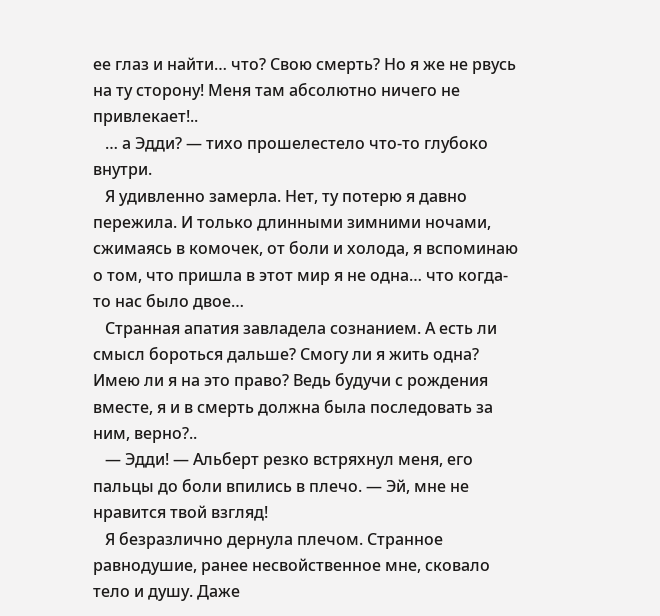ее глаз и найти… что? Свою смерть? Но я же не рвусь на ту сторону! Меня там абсолютно ничего не привлекает!..
   … а Эдди? — тихо прошелестело что-то глубоко внутри.
   Я удивленно замерла. Нет, ту потерю я давно пережила. И только длинными зимними ночами, сжимаясь в комочек, от боли и холода, я вспоминаю о том, что пришла в этот мир я не одна… что когда-то нас было двое…
   Странная апатия завладела сознанием. А есть ли смысл бороться дальше? Смогу ли я жить одна? Имею ли я на это право? Ведь будучи с рождения вместе, я и в смерть должна была последовать за ним, верно?..
   — Эдди! — Альберт резко встряхнул меня, его пальцы до боли впились в плечо. — Эй, мне не нравится твой взгляд!
   Я безразлично дернула плечом. Странное равнодушие, ранее несвойственное мне, сковало тело и душу. Даже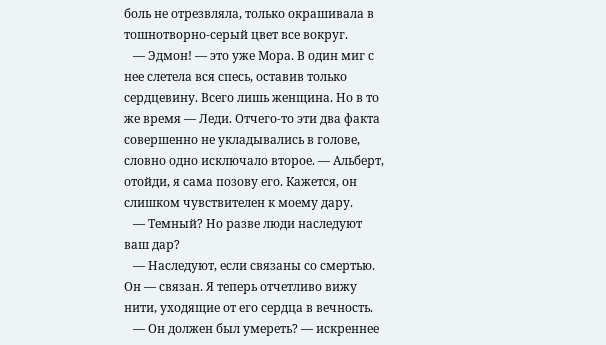боль не отрезвляла, только окрашивала в тошнотворно-серый цвет все вокруг.
   — Эдмон! — это уже Мора. В один миг с нее слетела вся спесь, оставив только сердцевину. Всего лишь женщина. Но в то же время — Леди. Отчего-то эти два факта совершенно не укладывались в голове, словно одно исключало второе. — Альберт, отойди, я сама позову его. Кажется, он слишком чувствителен к моему дару.
   — Темный? Но разве люди наследуют ваш дар?
   — Наследуют, если связаны со смертью. Он — связан. Я теперь отчетливо вижу нити, уходящие от его сердца в вечность.
   — Он должен был умереть? — искреннее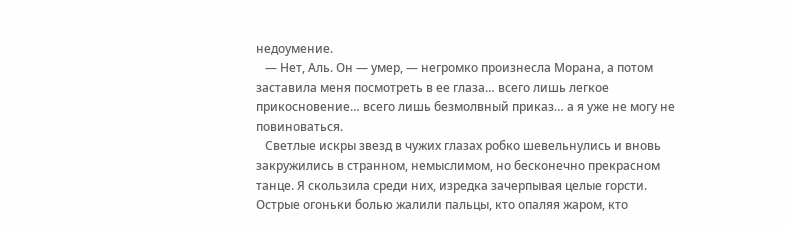недоумение.
   — Нет, Аль. Он — умер, — негромко произнесла Морана, а потом заставила меня посмотреть в ее глаза… всего лишь легкое прикосновение… всего лишь безмолвный приказ… а я уже не могу не повиноваться.
   Светлые искры звезд в чужих глазах робко шевельнулись и вновь закружились в странном, немыслимом, но бесконечно прекрасном танце. Я скользила среди них, изредка зачерпывая целые горсти. Острые огоньки болью жалили пальцы, кто опаляя жаром, кто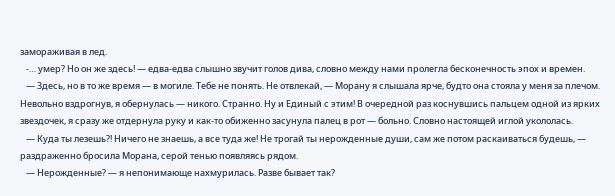замораживая в лед.
   -… умер? Но он же здесь! — едва-едва слышно звучит голов дива, словно между нами пролегла бесконечность эпох и времен.
   — Здесь, но в то же время — в могиле. Тебе не понять. Не отвлекай, — Морану я слышала ярче, будто она стояла у меня за плечом. Невольно вздрогнув, я обернулась — никого. Странно. Ну и Единый с этим! В очередной раз коснувшись пальцем одной из ярких звездочек, я сразу же отдернула руку и как-то обиженно засунула палец в рот — больно. Словно настоящей иглой укололась.
   — Куда ты лезешь?! Ничего не знаешь, а все туда же! Не трогай ты нерожденные души, сам же потом раскаиваться будешь, — раздраженно бросила Морана, серой тенью появляясь рядом.
   — Нерожденные? — я непонимающе нахмурилась. Разве бывает так?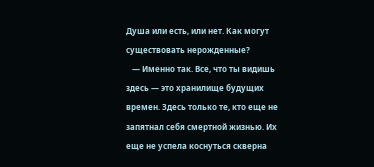Душа или есть, или нет. Как могут существовать нерожденные?
   — Именно так. Все, что ты видишь здесь — это хранилище будущих времен. Здесь только те, кто еще не запятнал себя смертной жизнью. Их еще не успела коснуться скверна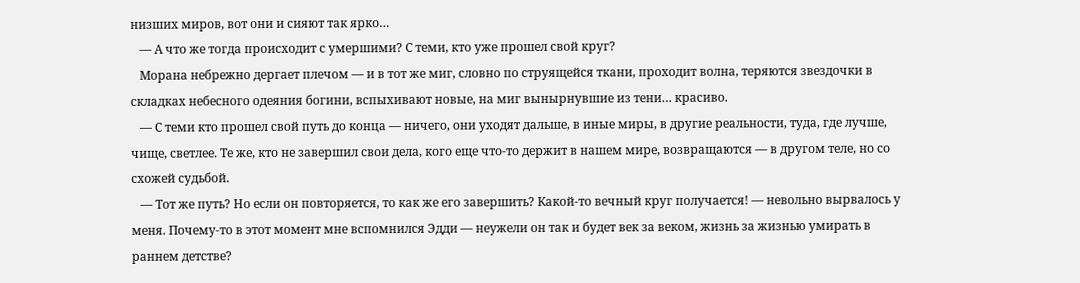низших миров, вот они и сияют так ярко…
   — А что же тогда происходит с умершими? С теми, кто уже прошел свой круг?
   Морана небрежно дергает плечом — и в тот же миг, словно по струящейся ткани, проходит волна, теряются звездочки в складках небесного одеяния богини, вспыхивают новые, на миг вынырнувшие из тени… красиво.
   — С теми кто прошел свой путь до конца — ничего, они уходят дальше, в иные миры, в другие реальности, туда, где лучше, чище, светлее. Те же, кто не завершил свои дела, кого еще что-то держит в нашем мире, возвращаются — в другом теле, но со схожей судьбой.
   — Тот же путь? Но если он повторяется, то как же его завершить? Какой-то вечный круг получается! — невольно вырвалось у меня. Почему-то в этот момент мне вспомнился Эдди — неужели он так и будет век за веком, жизнь за жизнью умирать в раннем детстве?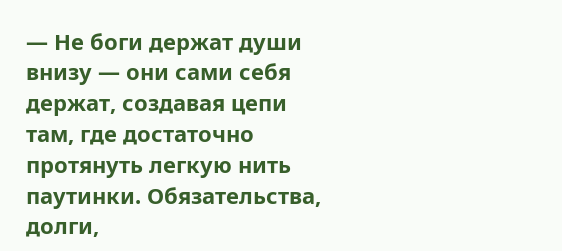— Не боги держат души внизу — они сами себя держат, создавая цепи там, где достаточно протянуть легкую нить паутинки. Обязательства, долги,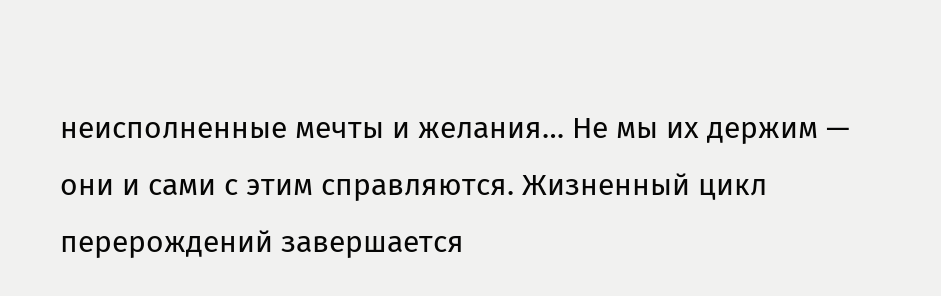неисполненные мечты и желания… Не мы их держим — они и сами с этим справляются. Жизненный цикл перерождений завершается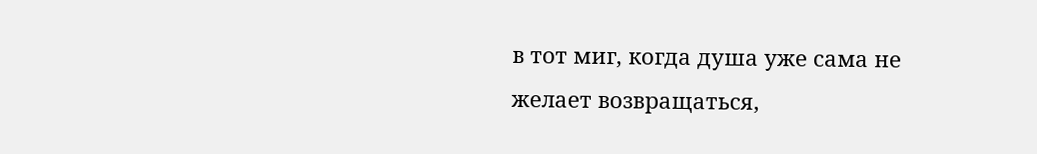в тот миг, когда душа уже сама не желает возвращаться,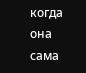когда она сама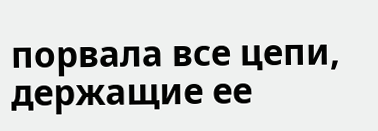порвала все цепи, держащие ее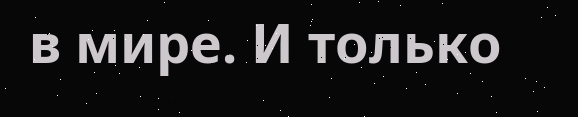в мире. И только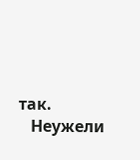так.
   Неужели